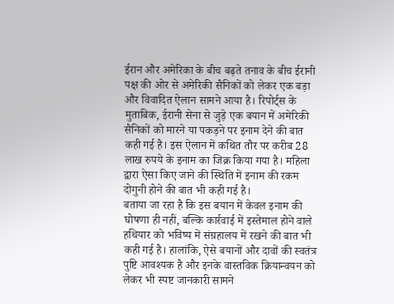ईरान और अमेरिका के बीच बढ़ते तनाव के बीच ईरानी पक्ष की ओर से अमेरिकी सैनिकों को लेकर एक बड़ा और विवादित ऐलान सामने आया है। रिपोर्ट्स के मुताबिक, ईरानी सेना से जुड़े एक बयान में अमेरिकी सैनिकों को मारने या पकड़ने पर इनाम देने की बात कही गई है। इस ऐलान में कथित तौर पर करीब 28 लाख रुपये के इनाम का जिक्र किया गया है। महिला द्वारा ऐसा किए जाने की स्थिति में इनाम की रकम दोगुनी होने की बात भी कही गई है।
बताया जा रहा है कि इस बयान में केवल इनाम की घोषणा ही नहीं, बल्कि कार्रवाई में इस्तेमाल होने वाले हथियार को भविष्य में संग्रहालय में रखने की बात भी कही गई है। हालांकि, ऐसे बयानों और दावों की स्वतंत्र पुष्टि आवश्यक है और इनके वास्तविक क्रियान्वयन को लेकर भी स्पष्ट जानकारी सामने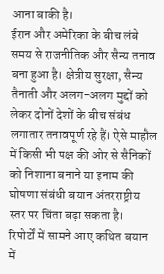आना बाकी है।
ईरान और अमेरिका के बीच लंबे समय से राजनीतिक और सैन्य तनाव बना हुआ है। क्षेत्रीय सुरक्षा, सैन्य तैनाती और अलग-अलग मुद्दों को लेकर दोनों देशों के बीच संबंध लगातार तनावपूर्ण रहे हैं। ऐसे माहौल में किसी भी पक्ष की ओर से सैनिकों को निशाना बनाने या इनाम की घोषणा संबंधी बयान अंतरराष्ट्रीय स्तर पर चिंता बढ़ा सकता है।
रिपोर्टों में सामने आए कथित बयान में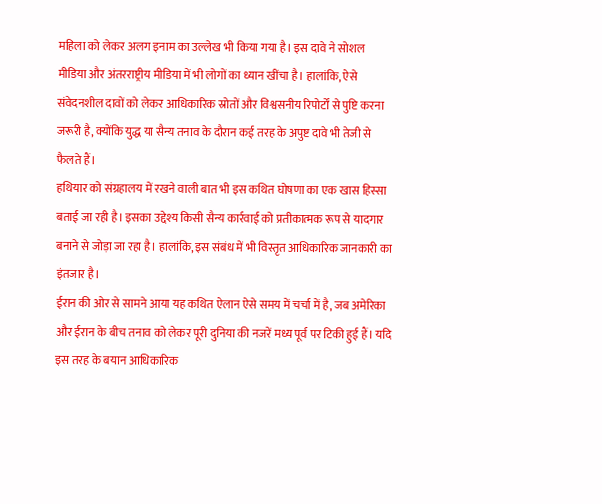महिला को लेकर अलग इनाम का उल्लेख भी किया गया है। इस दावे ने सोशल मीडिया और अंतरराष्ट्रीय मीडिया में भी लोगों का ध्यान खींचा है। हालांकि, ऐसे संवेदनशील दावों को लेकर आधिकारिक स्रोतों और विश्वसनीय रिपोर्टों से पुष्टि करना जरूरी है, क्योंकि युद्ध या सैन्य तनाव के दौरान कई तरह के अपुष्ट दावे भी तेजी से फैलते हैं।
हथियार को संग्रहालय में रखने वाली बात भी इस कथित घोषणा का एक खास हिस्सा बताई जा रही है। इसका उद्देश्य किसी सैन्य कार्रवाई को प्रतीकात्मक रूप से यादगार बनाने से जोड़ा जा रहा है। हालांकि, इस संबंध में भी विस्तृत आधिकारिक जानकारी का इंतजार है।
ईरान की ओर से सामने आया यह कथित ऐलान ऐसे समय में चर्चा में है, जब अमेरिका और ईरान के बीच तनाव को लेकर पूरी दुनिया की नजरें मध्य पूर्व पर टिकी हुई हैं। यदि इस तरह के बयान आधिकारिक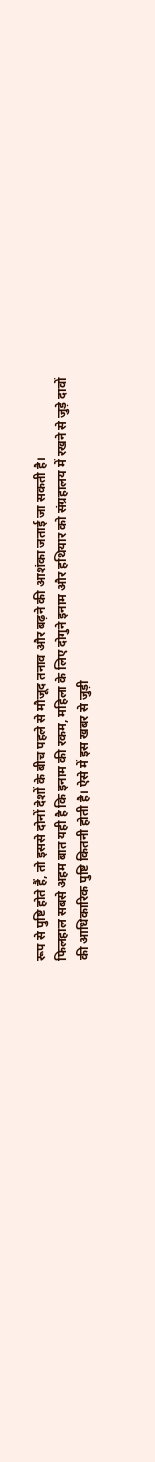रूप से पुष्टि होते हैं, तो इससे दोनों देशों के बीच पहले से मौजूद तनाव और बढ़ने की आशंका जताई जा सकती है।
फिलहाल सबसे अहम बात यही है कि इनाम की रकम, महिला के लिए दोगुने इनाम और हथियार को संग्रहालय में रखने से जुड़े दावों की आधिकारिक पुष्टि कितनी होती है। ऐसे में इस खबर से जुड़ी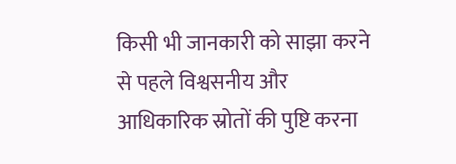किसी भी जानकारी को साझा करने से पहले विश्वसनीय और आधिकारिक स्रोतों की पुष्टि करना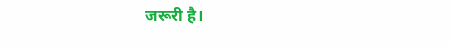जरूरी है।